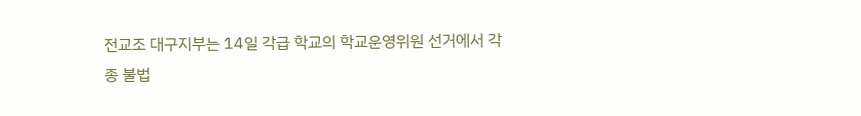전교조 대구지부는 14일 각급 학교의 학교운영위원 선거에서 각종 불법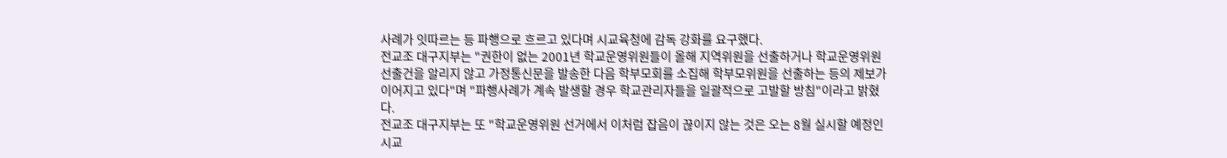사례가 잇따르는 등 파행으로 흐르고 있다며 시교육청에 감독 강화를 요구했다.
전교조 대구지부는 "권한이 없는 2001년 학교운영위원들이 올해 지역위원을 선출하거나 학교운영위원 선출건을 알리지 않고 가정통신문을 발송한 다음 학부모회를 소집해 학부모위원을 선출하는 등의 제보가 이어지고 있다"며 "파행사례가 계속 발생할 경우 학교관리자들을 일괄적으로 고발할 방침"이라고 밝혔다.
전교조 대구지부는 또 "학교운영위원 선거에서 이처럼 잡음이 끊이지 않는 것은 오는 8월 실시할 예정인 시교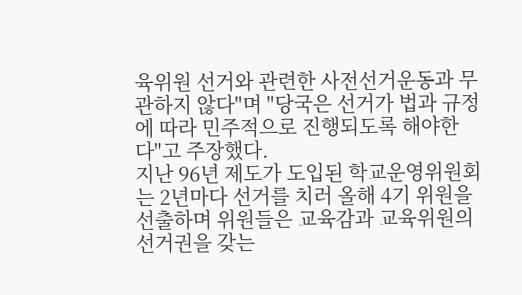육위원 선거와 관련한 사전선거운동과 무관하지 않다"며 "당국은 선거가 법과 규정에 따라 민주적으로 진행되도록 해야한다"고 주장했다.
지난 96년 제도가 도입된 학교운영위원회는 2년마다 선거를 치러 올해 4기 위원을 선출하며 위원들은 교육감과 교육위원의 선거권을 갖는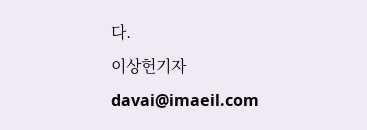다.
이상헌기자 davai@imaeil.com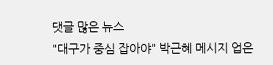댓글 많은 뉴스
"대구가 중심 잡아야" 박근혜 메시지 업은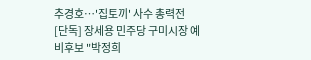추경호…'집토끼' 사수 총력전
[단독] 장세용 민주당 구미시장 예비후보 "박정희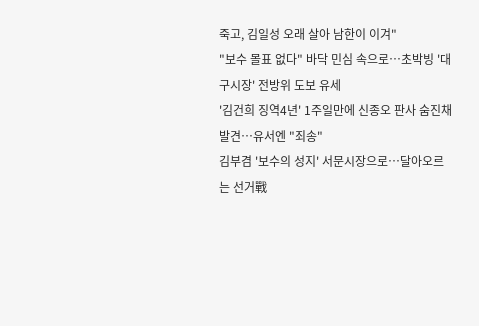죽고, 김일성 오래 살아 남한이 이겨"
"보수 몰표 없다" 바닥 민심 속으로…초박빙 '대구시장' 전방위 도보 유세
'김건희 징역4년' 1주일만에 신종오 판사 숨진채 발견…유서엔 "죄송"
김부겸 '보수의 성지' 서문시장으로…달아오르는 선거戰